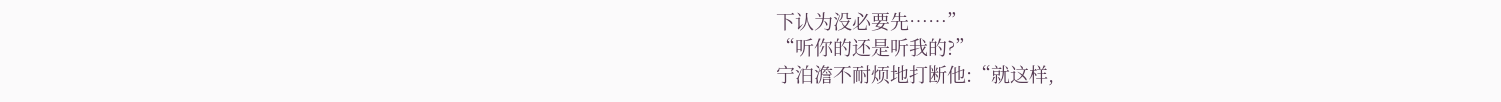下认为没必要先……”
“听你的还是听我的?”
宁泊澹不耐烦地打断他:“就这样,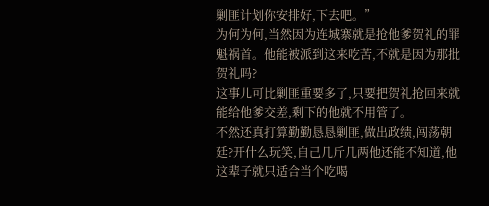剿匪计划你安排好,下去吧。”
为何为何,当然因为连城寨就是抢他爹贺礼的罪魁祸首。他能被派到这来吃苦,不就是因为那批贺礼吗?
这事儿可比剿匪重要多了,只要把贺礼抢回来就能给他爹交差,剩下的他就不用管了。
不然还真打算勤勤恳恳剿匪,做出政绩,闯荡朝廷?开什么玩笑,自己几斤几两他还能不知道,他这辈子就只适合当个吃喝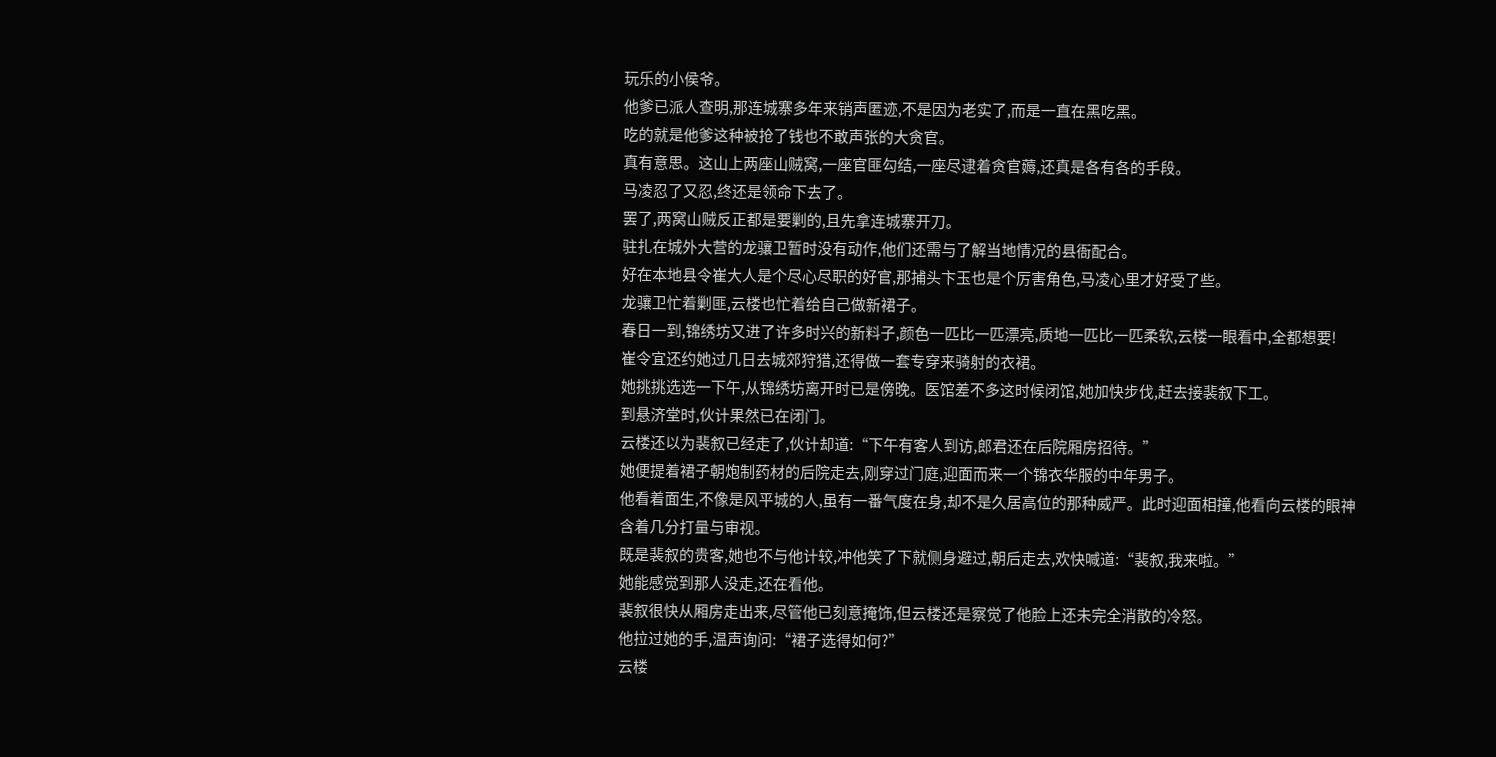玩乐的小侯爷。
他爹已派人查明,那连城寨多年来销声匿迹,不是因为老实了,而是一直在黑吃黑。
吃的就是他爹这种被抢了钱也不敢声张的大贪官。
真有意思。这山上两座山贼窝,一座官匪勾结,一座尽逮着贪官薅,还真是各有各的手段。
马凌忍了又忍,终还是领命下去了。
罢了,两窝山贼反正都是要剿的,且先拿连城寨开刀。
驻扎在城外大营的龙骧卫暂时没有动作,他们还需与了解当地情况的县衙配合。
好在本地县令崔大人是个尽心尽职的好官,那捕头卞玉也是个厉害角色,马凌心里才好受了些。
龙骧卫忙着剿匪,云楼也忙着给自己做新裙子。
春日一到,锦绣坊又进了许多时兴的新料子,颜色一匹比一匹漂亮,质地一匹比一匹柔软,云楼一眼看中,全都想要!
崔令宜还约她过几日去城郊狩猎,还得做一套专穿来骑射的衣裙。
她挑挑选选一下午,从锦绣坊离开时已是傍晚。医馆差不多这时候闭馆,她加快步伐,赶去接裴叙下工。
到悬济堂时,伙计果然已在闭门。
云楼还以为裴叙已经走了,伙计却道:“下午有客人到访,郎君还在后院厢房招待。”
她便提着裙子朝炮制药材的后院走去,刚穿过门庭,迎面而来一个锦衣华服的中年男子。
他看着面生,不像是风平城的人,虽有一番气度在身,却不是久居高位的那种威严。此时迎面相撞,他看向云楼的眼神含着几分打量与审视。
既是裴叙的贵客,她也不与他计较,冲他笑了下就侧身避过,朝后走去,欢快喊道:“裴叙,我来啦。”
她能感觉到那人没走,还在看他。
裴叙很快从厢房走出来,尽管他已刻意掩饰,但云楼还是察觉了他脸上还未完全消散的冷怒。
他拉过她的手,温声询问:“裙子选得如何?”
云楼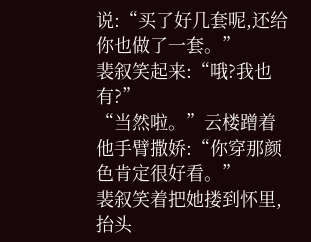说:“买了好几套呢,还给你也做了一套。”
裴叙笑起来:“哦?我也有?”
“当然啦。”云楼蹭着他手臂撒娇:“你穿那颜色肯定很好看。”
裴叙笑着把她搂到怀里,抬头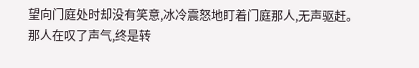望向门庭处时却没有笑意,冰冷震怒地盯着门庭那人,无声驱赶。
那人在叹了声气,终是转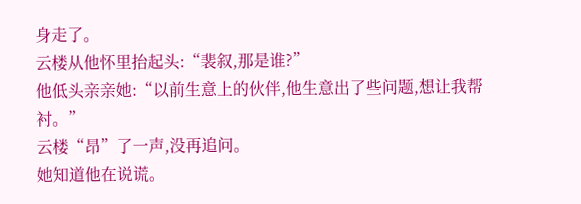身走了。
云楼从他怀里抬起头:“裴叙,那是谁?”
他低头亲亲她:“以前生意上的伙伴,他生意出了些问题,想让我帮衬。”
云楼“昂”了一声,没再追问。
她知道他在说谎。